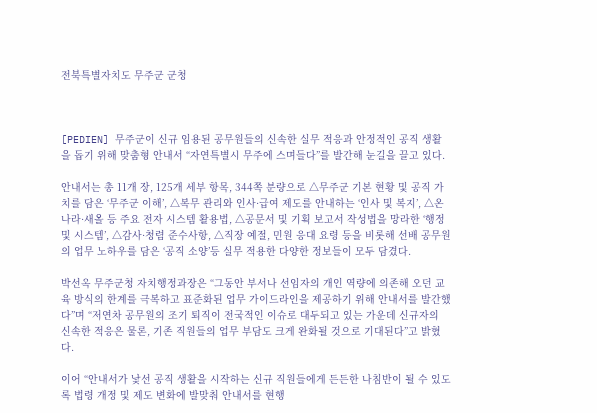전북특별자치도 무주군 군청



[PEDIEN] 무주군이 신규 임용된 공무원들의 신속한 실무 적응과 안정적인 공직 생활을 돕기 위해 맞춤형 안내서 “자연특별시 무주에 스며들다”를 발간해 눈길을 끌고 있다.

안내서는 총 11개 장, 125개 세부 항목, 344쪽 분량으로 △무주군 기본 현황 및 공직 가치를 담은 ‘무주군 이해’, △복무 관리와 인사·급여 제도를 안내하는 ‘인사 및 복지’, △온나라·새올 등 주요 전자 시스템 활용법, △공문서 및 기획 보고서 작성법을 망라한 ‘행정 및 시스템’, △감사·청렴 준수사항, △직장 예절, 민원 응대 요령 등을 비롯해 선배 공무원의 업무 노하우를 담은 ‘공직 소양’등 실무 적용한 다양한 정보들이 모두 담겼다.

박선옥 무주군청 자치행정과장은 “그동안 부서나 선임자의 개인 역량에 의존해 오던 교육 방식의 한계를 극복하고 표준화된 업무 가이드라인을 제공하기 위해 안내서를 발간했다”며 “저연차 공무원의 조기 퇴직이 전국적인 이슈로 대두되고 있는 가운데 신규자의 신속한 적응은 물론, 기존 직원들의 업무 부담도 크게 완화될 것으로 기대된다”고 밝혔다.

이어 “안내서가 낯선 공직 생활을 시작하는 신규 직원들에게 든든한 나침반이 될 수 있도록 법령 개정 및 제도 변화에 발맞춰 안내서를 현행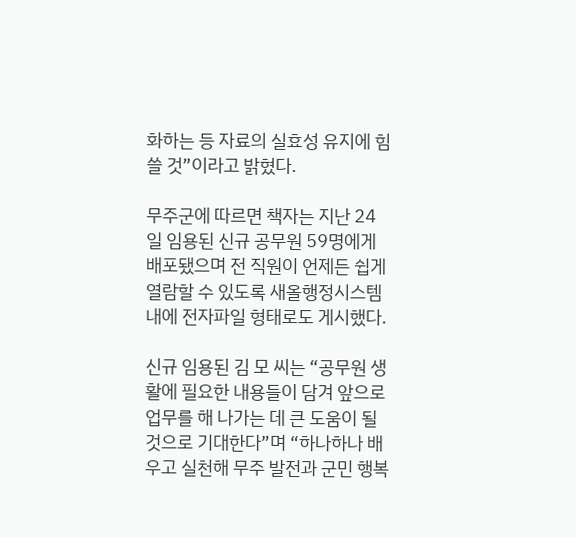화하는 등 자료의 실효성 유지에 힘쓸 것”이라고 밝혔다.

무주군에 따르면 책자는 지난 24일 임용된 신규 공무원 59명에게 배포됐으며 전 직원이 언제든 쉽게 열람할 수 있도록 새올행정시스템 내에 전자파일 형태로도 게시했다.

신규 임용된 김 모 씨는 “공무원 생활에 필요한 내용들이 담겨 앞으로 업무를 해 나가는 데 큰 도움이 될 것으로 기대한다”며 “하나하나 배우고 실천해 무주 발전과 군민 행복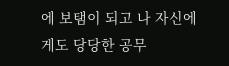에 보탬이 되고 나 자신에게도 당당한 공무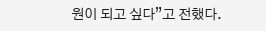원이 되고 싶다”고 전했다.